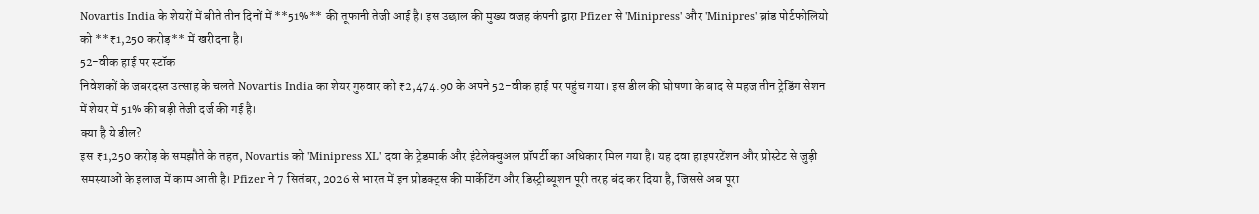Novartis India के शेयरों में बीते तीन दिनों में **51%** की तूफानी तेजी आई है। इस उछाल की मुख्य वजह कंपनी द्वारा Pfizer से 'Minipress' और 'Minipres' ब्रांड पोर्टफोलियो को **₹1,250 करोड़** में खरीदना है।
52-वीक हाई पर स्टॉक
निवेशकों के जबरदस्त उत्साह के चलते Novartis India का शेयर गुरुवार को ₹2,474.90 के अपने 52-वीक हाई पर पहुंच गया। इस डील की घोषणा के बाद से महज तीन ट्रेडिंग सेशन में शेयर में 51% की बड़ी तेजी दर्ज की गई है।
क्या है ये डील?
इस ₹1,250 करोड़ के समझौते के तहत, Novartis को 'Minipress XL' दवा के ट्रेडमार्क और इंटेलेक्चुअल प्रॉपर्टी का अधिकार मिल गया है। यह दवा हाइपरटेंशन और प्रोस्टेट से जुड़ी समस्याओं के इलाज में काम आती है। Pfizer ने 7 सितंबर, 2026 से भारत में इन प्रोडक्ट्स की मार्केटिंग और डिस्ट्रीब्यूशन पूरी तरह बंद कर दिया है, जिससे अब पूरा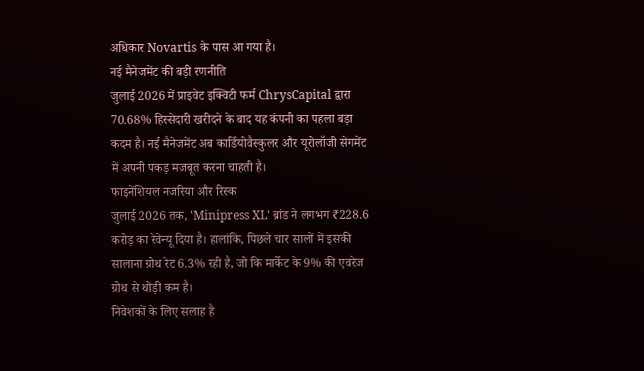अधिकार Novartis के पास आ गया है।
नई मैनेजमेंट की बड़ी रणनीति
जुलाई 2026 में प्राइवेट इक्विटी फर्म ChrysCapital द्वारा 70.68% हिस्सेदारी खरीदने के बाद यह कंपनी का पहला बड़ा कदम है। नई मैनेजमेंट अब कार्डियोवैस्कुलर और यूरोलॉजी सेगमेंट में अपनी पकड़ मजबूत करना चाहती है।
फाइनेंशियल नजरिया और रिस्क
जुलाई 2026 तक, 'Minipress XL' ब्रांड ने लगभग ₹228.6 करोड़ का रेवेन्यू दिया है। हालांकि, पिछले चार सालों में इसकी सालाना ग्रोथ रेट 6.3% रही है, जो कि मार्केट के 9% की एवरेज ग्रोथ से थोड़ी कम है।
निवेशकों के लिए सलाह है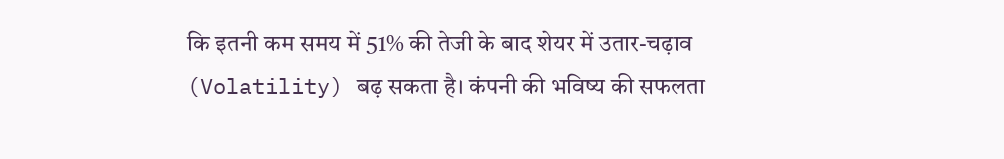कि इतनी कम समय में 51% की तेजी के बाद शेयर में उतार-चढ़ाव (Volatility) बढ़ सकता है। कंपनी की भविष्य की सफलता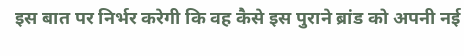इस बात पर निर्भर करेगी कि वह कैसे इस पुराने ब्रांड को अपनी नई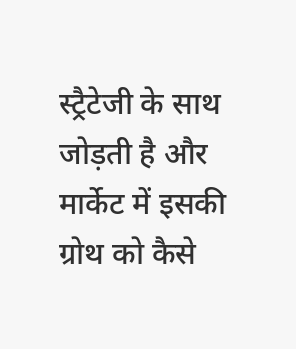स्ट्रैटेजी के साथ जोड़ती है और मार्केट में इसकी ग्रोथ को कैसे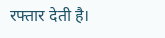रफ्तार देती है।